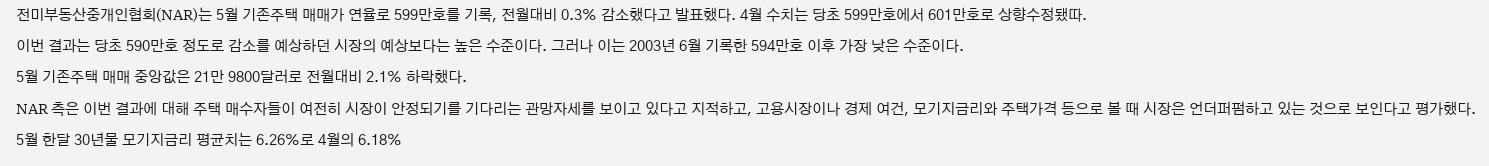전미부동산중개인협회(NAR)는 5월 기존주택 매매가 연율로 599만호를 기록, 전월대비 0.3% 감소했다고 발표했다. 4월 수치는 당초 599만호에서 601만호로 상향수정됐따.
이번 결과는 당초 590만호 정도로 감소를 예상하던 시장의 예상보다는 높은 수준이다. 그러나 이는 2003년 6월 기록한 594만호 이후 가장 낮은 수준이다.
5월 기존주택 매매 중앙값은 21만 9800달러로 전월대비 2.1% 하락했다.
NAR 측은 이번 결과에 대해 주택 매수자들이 여전히 시장이 안정되기를 기다리는 관망자세를 보이고 있다고 지적하고, 고용시장이나 경제 여건, 모기지금리와 주택가격 등으로 볼 때 시장은 언더퍼펌하고 있는 것으로 보인다고 평가했다.
5월 한달 30년물 모기지금리 평균치는 6.26%로 4월의 6.18%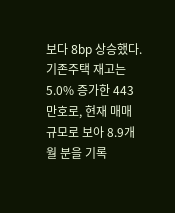보다 8bp 상승했다.
기존주택 재고는 5.0% 증가한 443만호로, 현재 매매규모로 보아 8.9개월 분을 기록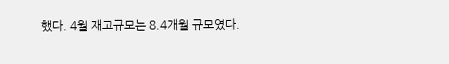했다. 4월 재고규모는 8.4개월 규모였다.